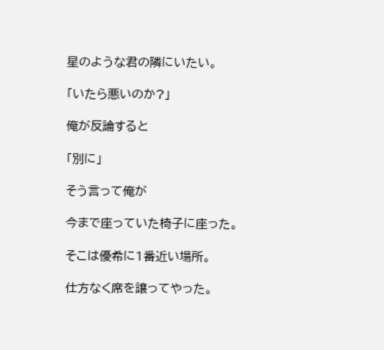星のような君の隣にいたい。

「いたら悪いのか?」

俺が反論すると

「別に」

そう言って俺が

今まで座っていた椅子に座った。

そこは優希に1番近い場所。

仕方なく席を譲ってやった。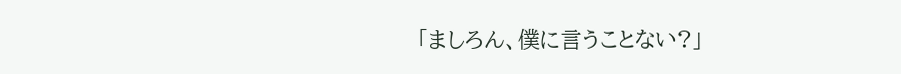「ましろん、僕に言うことない?」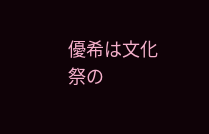優希は文化祭の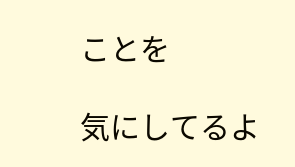ことを

気にしてるよ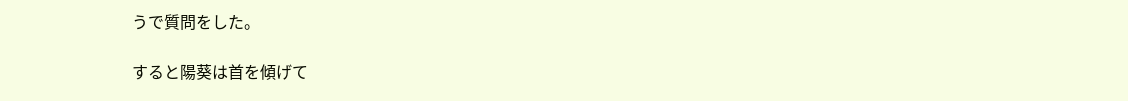うで質問をした。

すると陽葵は首を傾げて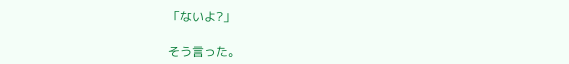「ないよ?」

そう言った。